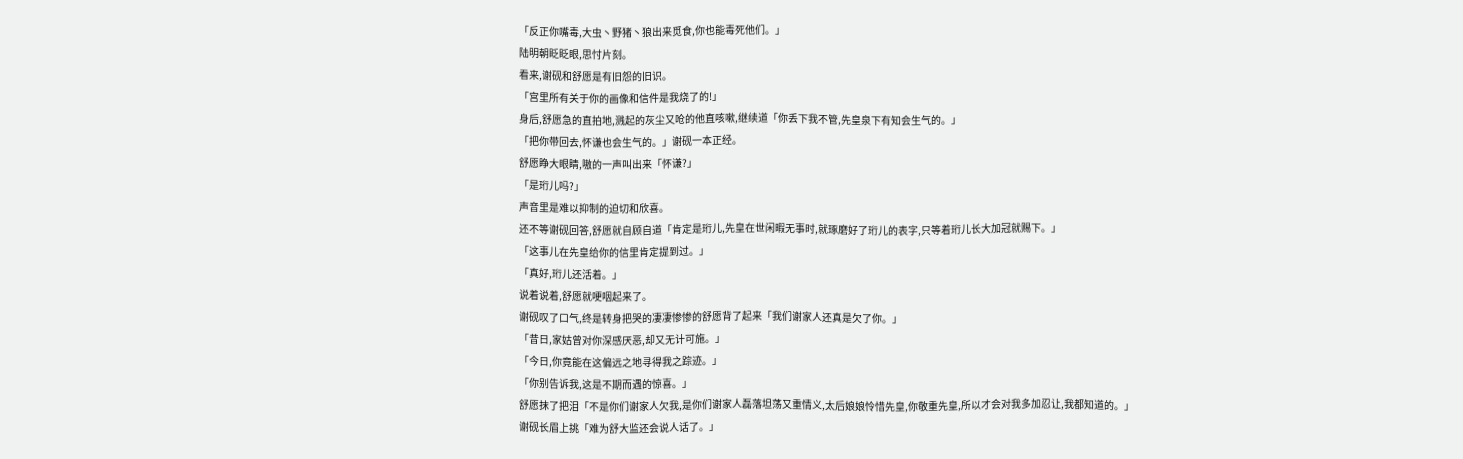「反正你嘴毒,大虫丶野猪丶狼出来觅食,你也能毒死他们。」
陆明朝眨眨眼,思忖片刻。
看来,谢砚和舒愿是有旧怨的旧识。
「宫里所有关于你的画像和信件是我烧了的!」
身后,舒愿急的直拍地,溅起的灰尘又呛的他直咳嗽,继续道「你丢下我不管,先皇泉下有知会生气的。」
「把你带回去,怀谦也会生气的。」谢砚一本正经。
舒愿睁大眼睛,嗷的一声叫出来「怀谦?」
「是珩儿吗?」
声音里是难以抑制的迫切和欣喜。
还不等谢砚回答,舒愿就自顾自道「肯定是珩儿,先皇在世闲暇无事时,就琢磨好了珩儿的表字,只等着珩儿长大加冠就赐下。」
「这事儿在先皇给你的信里肯定提到过。」
「真好,珩儿还活着。」
说着说着,舒愿就哽咽起来了。
谢砚叹了口气,终是转身把哭的凄凄惨惨的舒愿背了起来「我们谢家人还真是欠了你。」
「昔日,家姑曾对你深感厌恶,却又无计可施。」
「今日,你竟能在这偏远之地寻得我之踪迹。」
「你别告诉我,这是不期而遇的惊喜。」
舒愿抹了把泪「不是你们谢家人欠我,是你们谢家人磊落坦荡又重情义,太后娘娘怜惜先皇,你敬重先皇,所以才会对我多加忍让,我都知道的。」
谢砚长眉上挑「难为舒大监还会说人话了。」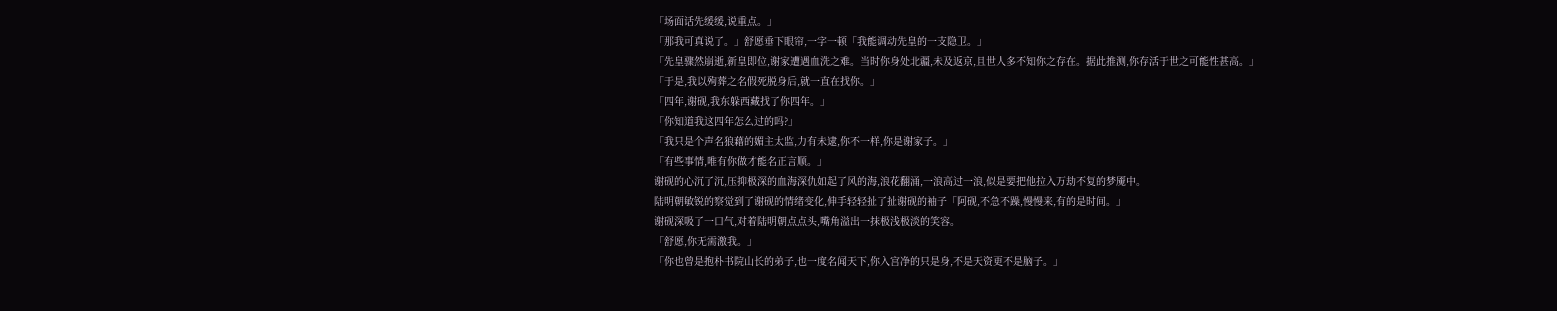「场面话先缓缓,说重点。」
「那我可真说了。」舒愿垂下眼帘,一字一顿「我能调动先皇的一支隐卫。」
「先皇骤然崩逝,新皇即位,谢家遭遇血洗之难。当时你身处北疆,未及返京,且世人多不知你之存在。据此推测,你存活于世之可能性甚高。」
「于是,我以殉葬之名假死脱身后,就一直在找你。」
「四年,谢砚,我东躲西藏找了你四年。」
「你知道我这四年怎么过的吗?」
「我只是个声名狼藉的媚主太监,力有未逮,你不一样,你是谢家子。」
「有些事情,唯有你做才能名正言顺。」
谢砚的心沉了沉,压抑极深的血海深仇如起了风的海,浪花翻涌,一浪高过一浪,似是要把他拉入万劫不复的梦魇中。
陆明朝敏锐的察觉到了谢砚的情绪变化,伸手轻轻扯了扯谢砚的袖子「阿砚,不急不躁,慢慢来,有的是时间。」
谢砚深吸了一口气,对着陆明朝点点头,嘴角溢出一抹极浅极淡的笑容。
「舒愿,你无需激我。」
「你也曾是抱朴书院山长的弟子,也一度名闻天下,你入宫净的只是身,不是天资更不是脑子。」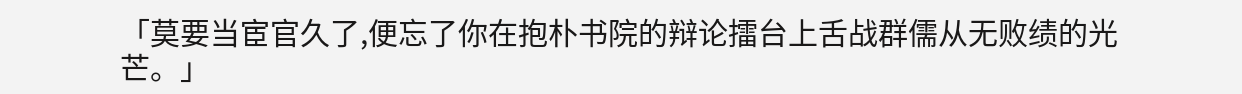「莫要当宦官久了,便忘了你在抱朴书院的辩论擂台上舌战群儒从无败绩的光芒。」